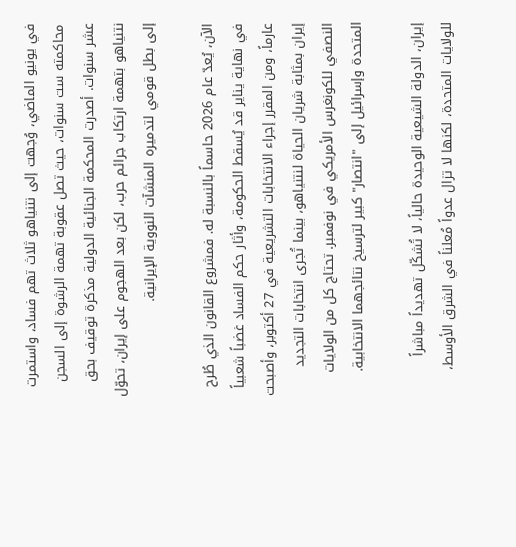في يونيو الماضي، وُجهت إلى نتنياهو ثلاث تهم فساد، واستمرت محاكمته ست سنوات، حيث تصل عقوبة تهمة الرشوة إلى السجن عشر سنوات. أصدرت المحكمة الجنائية الدولية مذكرة توقيف بحق نتنياهو بتهمة ارتكاب جرائم حرب، لكن بعد الهجوم على إيران، تحوّل إلى بطل قومي لتدميره المنشآت النووية الإيرانية.

الآن، يُعدّ عام 2026 حاسماً بالنسبة له. فمشروع القانون الذي طُرح في نهاية يناير قد يُسقط الحكومة، وأثار حكم الفساد غضباً شعبياً عارماً، ومن المقرر إجراء الانتخابات التشريعية في 27 أكتوبر، وأصبحت إيران بمثابة شريان الحياة لنتنياهو، بينما تُجرى انتخابات التجديد النصفي للكونغرس الأمريكي في نوفمبر. تحتاج كل من الولايات المتحدة وإسرائيل إلى "انتصار" كبير لترسيخ نتائجهما الانتخابية.

إيران، الدولة الشيعية الوحيدة حالياً، لا تُشكّل تهديداً مباشراً للولايات المتحدة، لكنها لا تزال عدواً مُعلناً في الشرق الأوسط،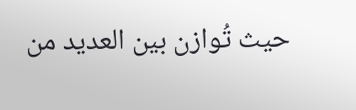حيث تُوازن بين العديد من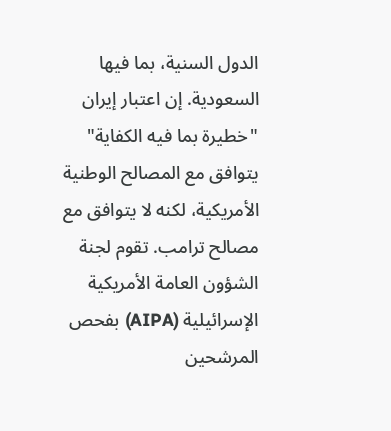الدول السنية، بما فيها السعودية. إن اعتبار إيران "خطيرة بما فيه الكفاية" يتوافق مع المصالح الوطنية الأمريكية، لكنه لا يتوافق مع مصالح ترامب. تقوم لجنة الشؤون العامة الأمريكية الإسرائيلية (AIPA) بفحص المرشحين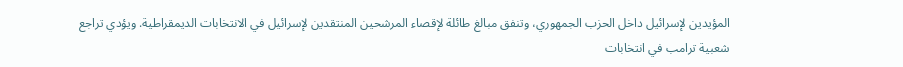المؤيدين لإسرائيل داخل الحزب الجمهوري، وتنفق مبالغ طائلة لإقصاء المرشحين المنتقدين لإسرائيل في الانتخابات الديمقراطية. ويؤدي تراجع شعبية ترامب في انتخابات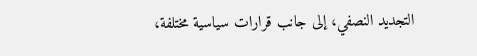التجديد النصفي، إلى جانب قرارات سياسية مختلفة،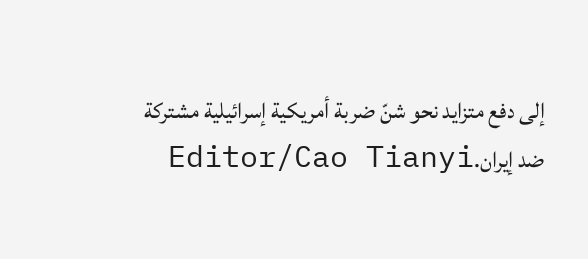إلى دفع متزايد نحو شنّ ضربة أمريكية إسرائيلية مشتركة ضد إيران.Editor/Cao Tianyi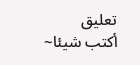تعليق
أكتب شيئا~